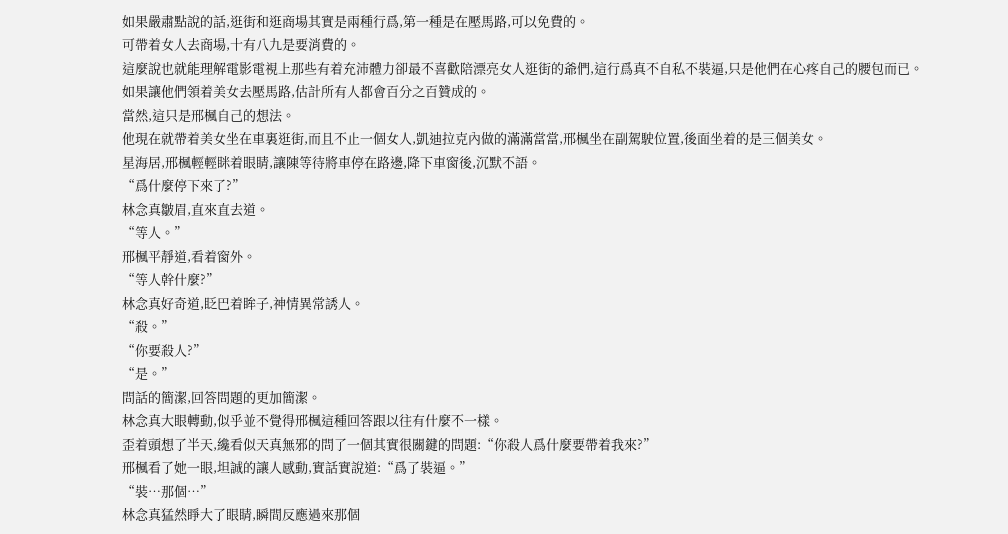如果嚴肅點說的話,逛街和逛商場其實是兩種行爲,第一種是在壓馬路,可以免費的。
可帶着女人去商場,十有八九是要消費的。
這麼說也就能理解電影電視上那些有着充沛體力卻最不喜歡陪漂亮女人逛街的爺們,這行爲真不自私不裝逼,只是他們在心疼自己的腰包而已。
如果讓他們領着美女去壓馬路,估計所有人都會百分之百贊成的。
當然,這只是邢楓自己的想法。
他現在就帶着美女坐在車裏逛街,而且不止一個女人,凱迪拉克內做的滿滿當當,邢楓坐在副駕駛位置,後面坐着的是三個美女。
星海居,邢楓輕輕眯着眼睛,讓陳等待將車停在路邊,降下車窗後,沉默不語。
“爲什麼停下來了?”
林念真皺眉,直來直去道。
“等人。”
邢楓平靜道,看着窗外。
“等人幹什麼?”
林念真好奇道,眨巴着眸子,神情異常誘人。
“殺。”
“你要殺人?”
“是。”
問話的簡潔,回答問題的更加簡潔。
林念真大眼轉動,似乎並不覺得邢楓這種回答跟以往有什麼不一樣。
歪着頭想了半天,纔看似天真無邪的問了一個其實很關鍵的問題:“你殺人爲什麼要帶着我來?”
邢楓看了她一眼,坦誠的讓人感動,實話實說道:“爲了裝逼。”
“裝…那個…”
林念真猛然睜大了眼睛,瞬間反應過來那個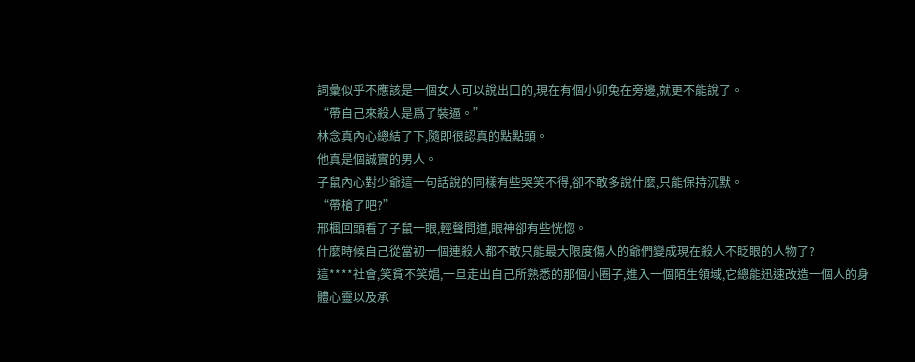詞彙似乎不應該是一個女人可以說出口的,現在有個小卯兔在旁邊,就更不能說了。
“帶自己來殺人是爲了裝逼。”
林念真內心總結了下,隨即很認真的點點頭。
他真是個誠實的男人。
子鼠內心對少爺這一句話說的同樣有些哭笑不得,卻不敢多說什麼,只能保持沉默。
“帶槍了吧?”
邢楓回頭看了子鼠一眼,輕聲問道,眼神卻有些恍惚。
什麼時候自己從當初一個連殺人都不敢只能最大限度傷人的爺們變成現在殺人不眨眼的人物了?
這****社會,笑貧不笑娼,一旦走出自己所熟悉的那個小圈子,進入一個陌生領域,它總能迅速改造一個人的身體心靈以及承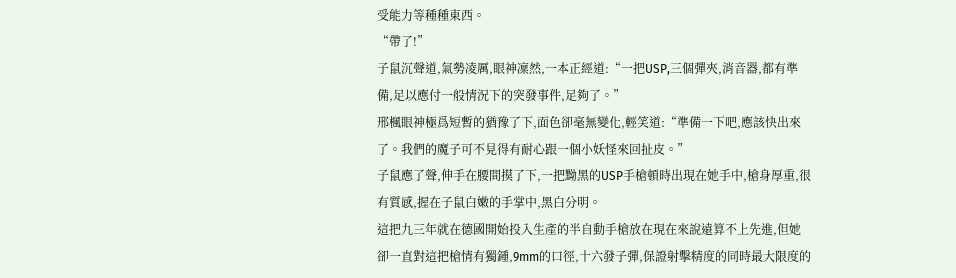受能力等種種東西。
“帶了!”
子鼠沉聲道,氣勢凌厲,眼神凜然,一本正經道:“一把USP,三個彈夾,消音器,都有準備,足以應付一般情況下的突發事件,足夠了。”
邢楓眼神極爲短暫的猶豫了下,面色卻毫無變化,輕笑道:“準備一下吧,應該快出來了。我們的魔子可不見得有耐心跟一個小妖怪來回扯皮。”
子鼠應了聲,伸手在腰間摸了下,一把黝黑的USP手槍頓時出現在她手中,槍身厚重,很有質感,握在子鼠白嫩的手掌中,黑白分明。
這把九三年就在德國開始投入生產的半自動手槍放在現在來說遠算不上先進,但她卻一直對這把槍情有獨鍾,9mm的口徑,十六發子彈,保證射擊精度的同時最大限度的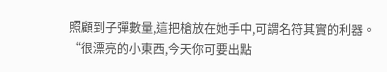照顧到子彈數量,這把槍放在她手中,可謂名符其實的利器。
“很漂亮的小東西,今天你可要出點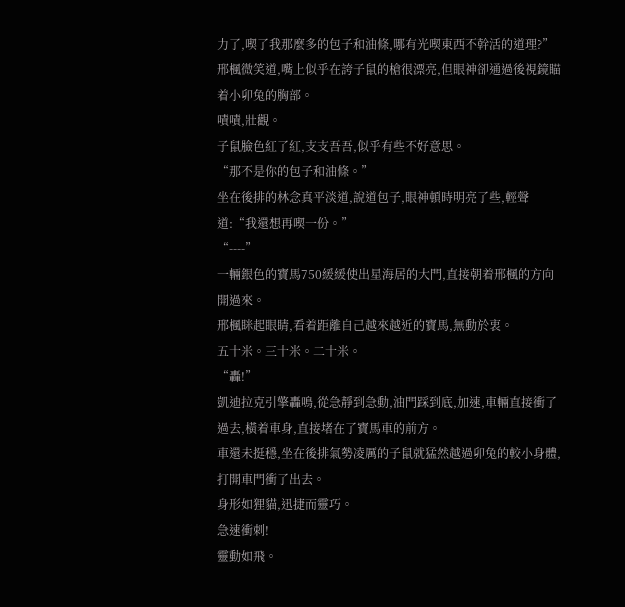力了,喫了我那麼多的包子和油條,哪有光喫東西不幹活的道理?”
邢楓微笑道,嘴上似乎在誇子鼠的槍很漂亮,但眼神卻通過後視鏡瞄着小卯兔的胸部。
嘖嘖,壯觀。
子鼠臉色紅了紅,支支吾吾,似乎有些不好意思。
“那不是你的包子和油條。”
坐在後排的林念真平淡道,說道包子,眼神頓時明亮了些,輕聲道:“我還想再喫一份。”
“----”
一輛銀色的寶馬750緩緩使出星海居的大門,直接朝着邢楓的方向開過來。
邢楓眯起眼睛,看着距離自己越來越近的寶馬,無動於衷。
五十米。三十米。二十米。
“轟!”
凱迪拉克引擎轟鳴,從急靜到急動,油門踩到底,加速,車輛直接衝了過去,橫着車身,直接堵在了寶馬車的前方。
車還未挺穩,坐在後排氣勢凌厲的子鼠就猛然越過卯兔的較小身體,打開車門衝了出去。
身形如狸貓,迅捷而靈巧。
急速衝刺!
靈動如飛。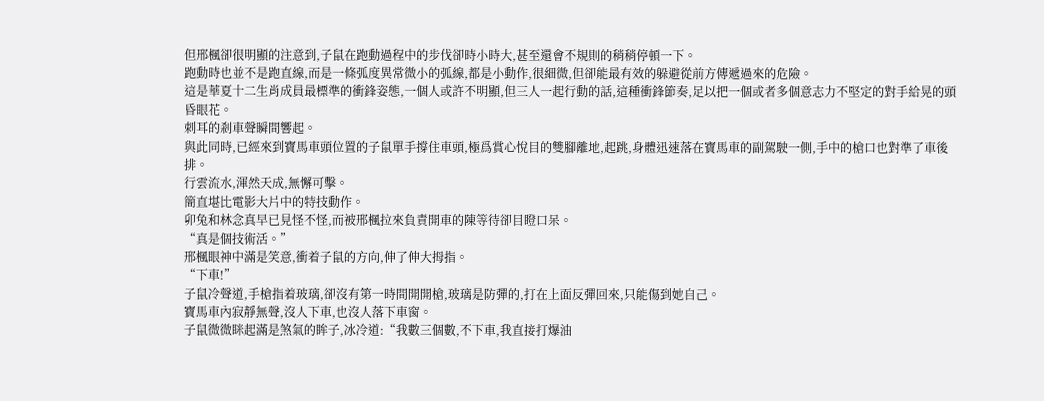但邢楓卻很明顯的注意到,子鼠在跑動過程中的步伐卻時小時大,甚至還會不規則的稍稍停頓一下。
跑動時也並不是跑直線,而是一條弧度異常微小的弧線,都是小動作,很細微,但卻能最有效的躲避從前方傳遞過來的危險。
這是華夏十二生肖成員最標準的衝鋒姿態,一個人或許不明顯,但三人一起行動的話,這種衝鋒節奏,足以把一個或者多個意志力不堅定的對手給晃的頭昏眼花。
刺耳的剎車聲瞬間響起。
與此同時,已經來到寶馬車頭位置的子鼠單手撐住車頭,極爲賞心悅目的雙腳離地,起跳,身體迅速落在寶馬車的副駕駛一側,手中的槍口也對準了車後排。
行雲流水,渾然天成,無懈可擊。
簡直堪比電影大片中的特技動作。
卯兔和林念真早已見怪不怪,而被邢楓拉來負責開車的陳等待卻目瞪口呆。
“真是個技術活。”
邢楓眼神中滿是笑意,衝着子鼠的方向,伸了伸大拇指。
“下車!”
子鼠冷聲道,手槍指着玻璃,卻沒有第一時間開開槍,玻璃是防彈的,打在上面反彈回來,只能傷到她自己。
寶馬車內寂靜無聲,沒人下車,也沒人落下車窗。
子鼠微微眯起滿是煞氣的眸子,冰冷道:“我數三個數,不下車,我直接打爆油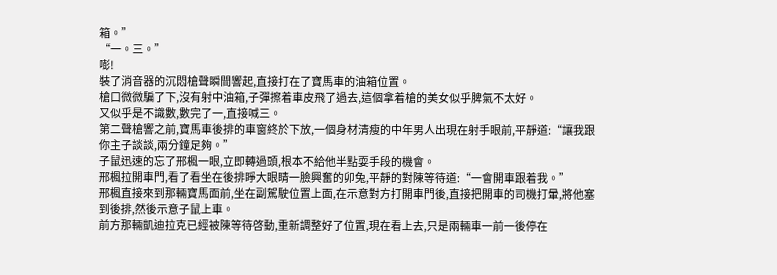箱。”
“一。三。”
嘭!
裝了消音器的沉悶槍聲瞬間響起,直接打在了寶馬車的油箱位置。
槍口微微騙了下,沒有射中油箱,子彈擦着車皮飛了過去,這個拿着槍的美女似乎脾氣不太好。
又似乎是不識數,數完了一,直接喊三。
第二聲槍響之前,寶馬車後排的車窗終於下放,一個身材清瘦的中年男人出現在射手眼前,平靜道:“讓我跟你主子談談,兩分鐘足夠。”
子鼠迅速的忘了邢楓一眼,立即轉過頭,根本不給他半點耍手段的機會。
邢楓拉開車門,看了看坐在後排睜大眼睛一臉興奮的卯兔,平靜的對陳等待道:“一會開車跟着我。”
邢楓直接來到那輛寶馬面前,坐在副駕駛位置上面,在示意對方打開車門後,直接把開車的司機打暈,將他塞到後排,然後示意子鼠上車。
前方那輛凱迪拉克已經被陳等待啓動,重新調整好了位置,現在看上去,只是兩輛車一前一後停在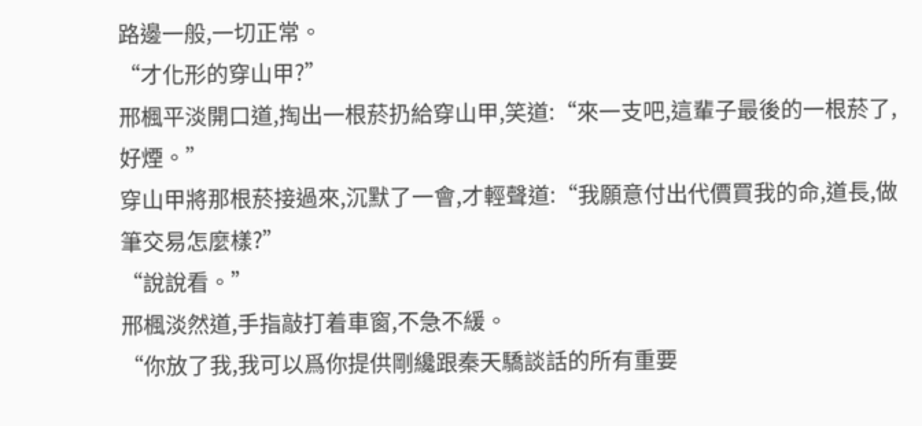路邊一般,一切正常。
“才化形的穿山甲?”
邢楓平淡開口道,掏出一根菸扔給穿山甲,笑道:“來一支吧,這輩子最後的一根菸了,好煙。”
穿山甲將那根菸接過來,沉默了一會,才輕聲道:“我願意付出代價買我的命,道長,做筆交易怎麼樣?”
“說說看。”
邢楓淡然道,手指敲打着車窗,不急不緩。
“你放了我,我可以爲你提供剛纔跟秦天驕談話的所有重要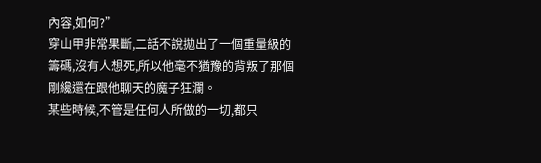內容,如何?”
穿山甲非常果斷,二話不說拋出了一個重量級的籌碼,沒有人想死,所以他毫不猶豫的背叛了那個剛纔還在跟他聊天的魔子狂瀾。
某些時候,不管是任何人所做的一切,都只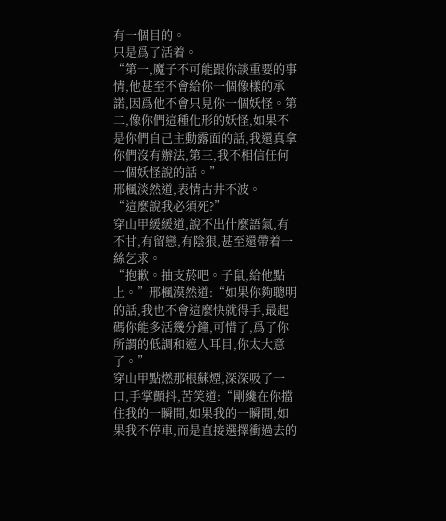有一個目的。
只是爲了活着。
“第一,魔子不可能跟你談重要的事情,他甚至不會給你一個像樣的承諾,因爲他不會只見你一個妖怪。第二,像你們這種化形的妖怪,如果不是你們自己主動露面的話,我還真拿你們沒有辦法,第三,我不相信任何一個妖怪說的話。”
邢楓淡然道,表情古井不波。
“這麼說我必須死?”
穿山甲緩緩道,說不出什麼語氣,有不甘,有留戀,有陰狠,甚至還帶着一絲乞求。
“抱歉。抽支菸吧。子鼠,給他點上。”邢楓漠然道:“如果你夠聰明的話,我也不會這麼快就得手,最起碼你能多活幾分鐘,可惜了,爲了你所謂的低調和遮人耳目,你太大意了。”
穿山甲點燃那根蘇煙,深深吸了一口,手掌顫抖,苦笑道:“剛纔在你擋住我的一瞬間,如果我的一瞬間,如果我不停車,而是直接選擇衝過去的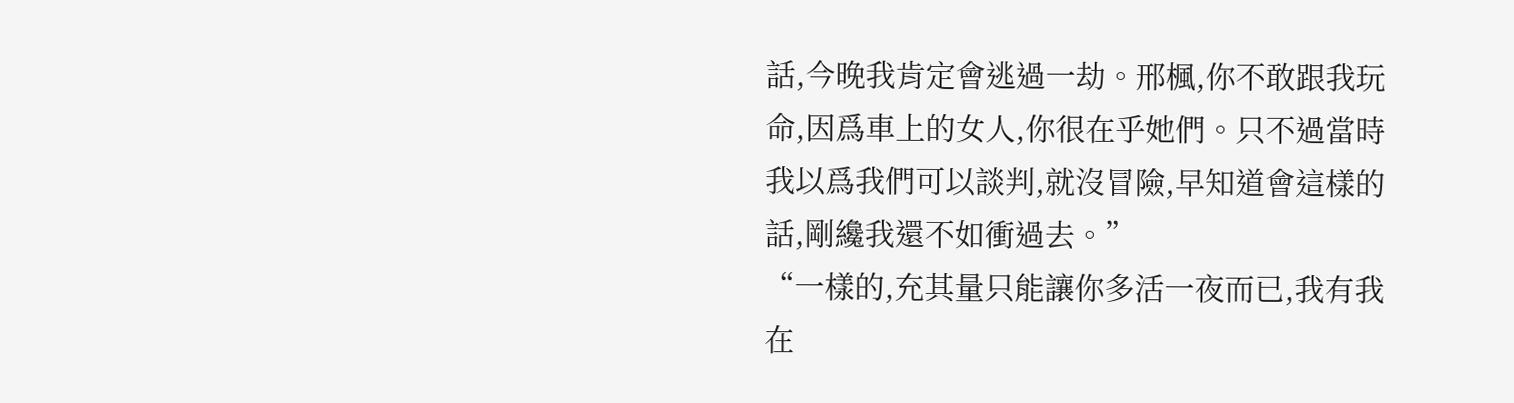話,今晚我肯定會逃過一劫。邢楓,你不敢跟我玩命,因爲車上的女人,你很在乎她們。只不過當時我以爲我們可以談判,就沒冒險,早知道會這樣的話,剛纔我還不如衝過去。”
“一樣的,充其量只能讓你多活一夜而已,我有我在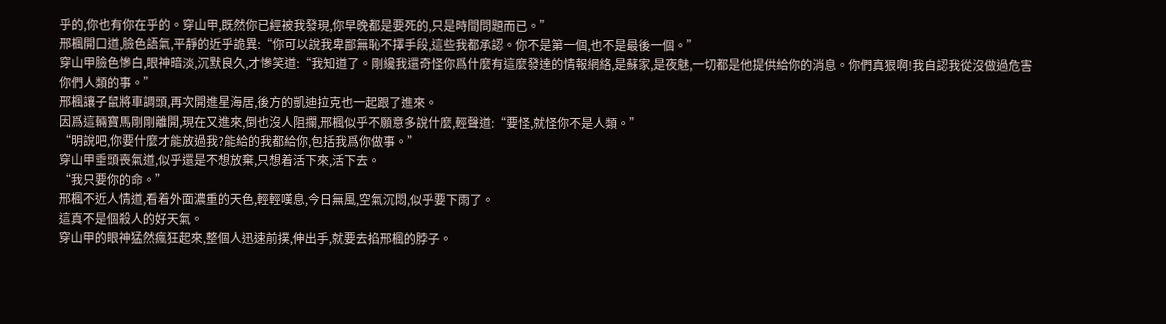乎的,你也有你在乎的。穿山甲,既然你已經被我發現,你早晚都是要死的,只是時間問題而已。”
邢楓開口道,臉色語氣,平靜的近乎詭異:“你可以說我卑鄙無恥不擇手段,這些我都承認。你不是第一個,也不是最後一個。”
穿山甲臉色慘白,眼神暗淡,沉默良久,才慘笑道:“我知道了。剛纔我還奇怪你爲什麼有這麼發達的情報網絡,是蘇家,是夜魅,一切都是他提供給你的消息。你們真狠啊!我自認我從沒做過危害你們人類的事。”
邢楓讓子鼠將車調頭,再次開進星海居,後方的凱迪拉克也一起跟了進來。
因爲這輛寶馬剛剛離開,現在又進來,倒也沒人阻攔,邢楓似乎不願意多說什麼,輕聲道:“要怪,就怪你不是人類。”
“明說吧,你要什麼才能放過我?能給的我都給你,包括我爲你做事。”
穿山甲垂頭喪氣道,似乎還是不想放棄,只想着活下來,活下去。
“我只要你的命。”
邢楓不近人情道,看着外面濃重的天色,輕輕嘆息,今日無風,空氣沉悶,似乎要下雨了。
這真不是個殺人的好天氣。
穿山甲的眼神猛然瘋狂起來,整個人迅速前撲,伸出手,就要去掐邢楓的脖子。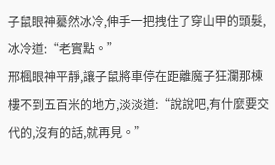子鼠眼神驀然冰冷,伸手一把拽住了穿山甲的頭髮,冰冷道:“老實點。”
邢楓眼神平靜,讓子鼠將車停在距離魔子狂瀾那棟樓不到五百米的地方,淡淡道:“說說吧,有什麼要交代的,沒有的話,就再見。”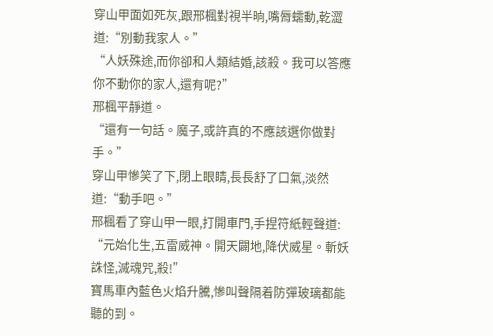穿山甲面如死灰,跟邢楓對視半晌,嘴脣蠕動,乾澀道:“別動我家人。”
“人妖殊途,而你卻和人類結婚,該殺。我可以答應你不動你的家人,還有呢?”
邢楓平靜道。
“還有一句話。魔子,或許真的不應該選你做對手。”
穿山甲慘笑了下,閉上眼睛,長長舒了口氣,淡然道:“動手吧。”
邢楓看了穿山甲一眼,打開車門,手捏符紙輕聲道:
“元始化生,五雷威神。開天闢地,降伏威星。斬妖誅怪,滅魂咒,殺!”
寶馬車內藍色火焰升騰,慘叫聲隔着防彈玻璃都能聽的到。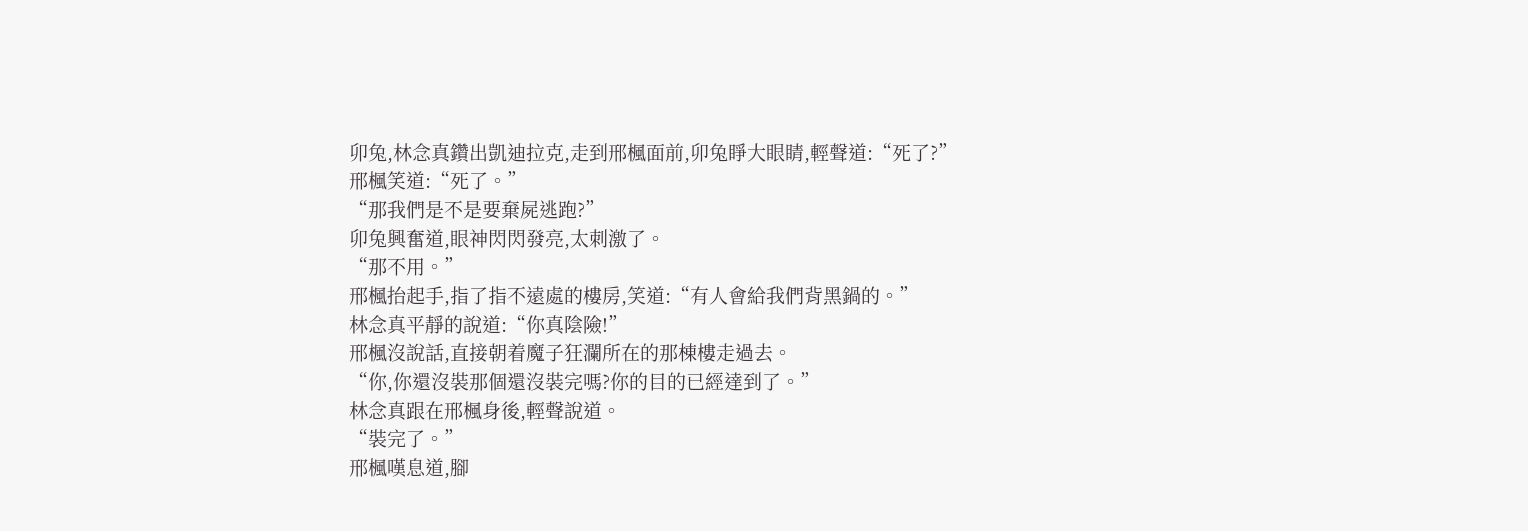卯兔,林念真鑽出凱迪拉克,走到邢楓面前,卯兔睜大眼睛,輕聲道:“死了?”
邢楓笑道:“死了。”
“那我們是不是要棄屍逃跑?”
卯兔興奮道,眼神閃閃發亮,太刺激了。
“那不用。”
邢楓抬起手,指了指不遠處的樓房,笑道:“有人會給我們背黑鍋的。”
林念真平靜的說道:“你真陰險!”
邢楓沒說話,直接朝着魔子狂瀾所在的那棟樓走過去。
“你,你還沒裝那個還沒裝完嗎?你的目的已經達到了。”
林念真跟在邢楓身後,輕聲說道。
“裝完了。”
邢楓嘆息道,腳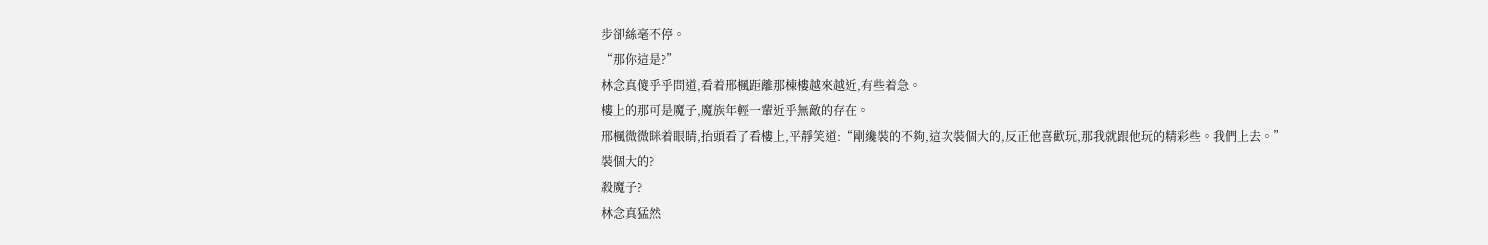步卻絲毫不停。
“那你這是?”
林念真傻乎乎問道,看着邢楓距離那棟樓越來越近,有些着急。
樓上的那可是魔子,魔族年輕一輩近乎無敵的存在。
邢楓微微眯着眼睛,抬頭看了看樓上,平靜笑道:“剛纔裝的不夠,這次裝個大的,反正他喜歡玩,那我就跟他玩的精彩些。我們上去。”
裝個大的?
殺魔子?
林念真猛然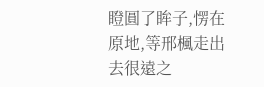瞪圓了眸子,愣在原地,等邢楓走出去很遠之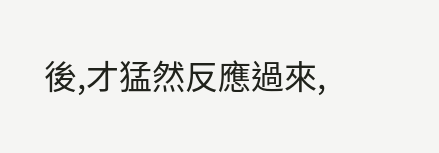後,才猛然反應過來,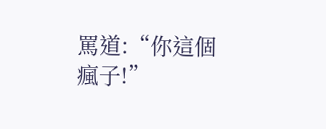罵道:“你這個瘋子!”